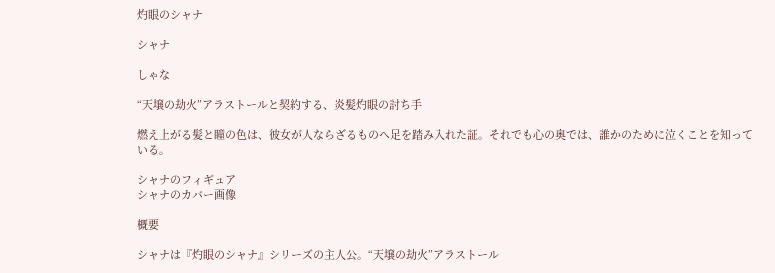灼眼のシャナ

シャナ

しゃな

“天壌の劫火”アラストールと契約する、炎髪灼眼の討ち手

燃え上がる髪と瞳の色は、彼女が人ならざるものへ足を踏み入れた証。それでも心の奥では、誰かのために泣くことを知っている。

シャナのフィギュア
シャナのカバー画像

概要

シャナは『灼眼のシャナ』シリーズの主人公。“天壌の劫火”アラストール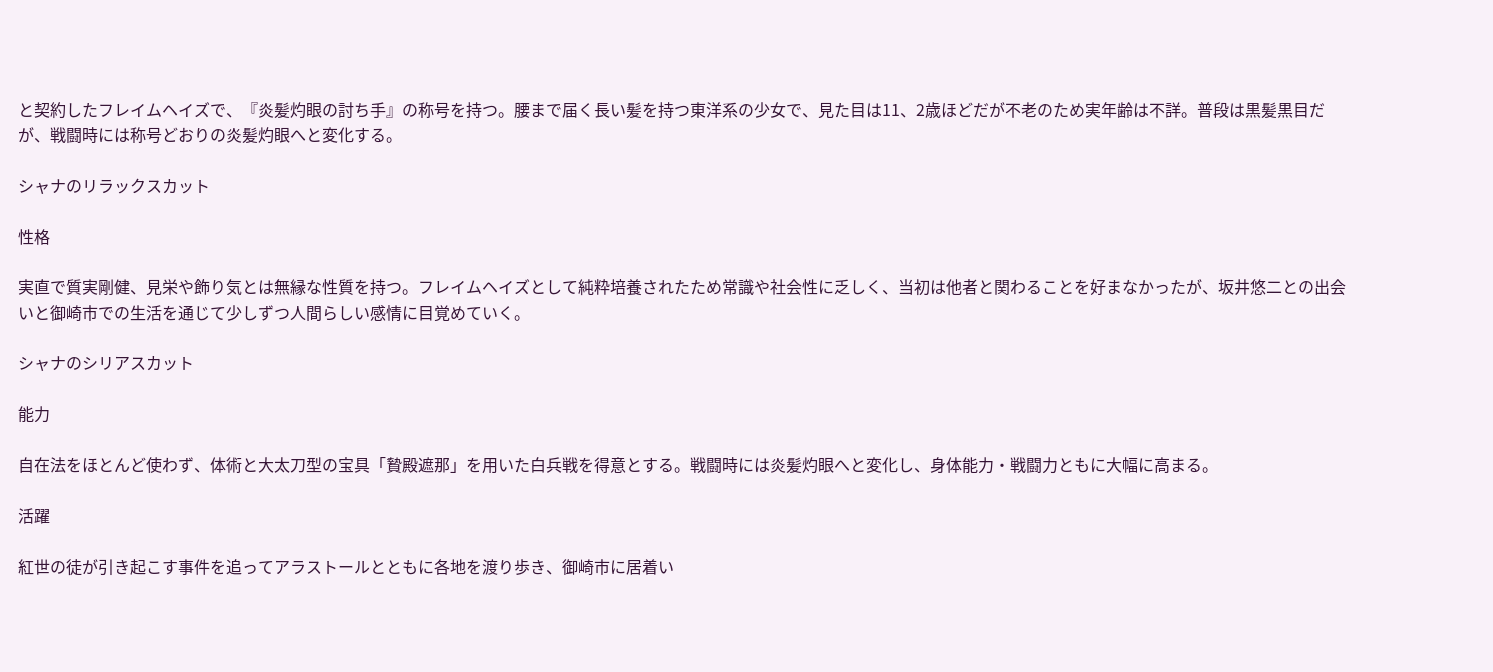と契約したフレイムヘイズで、『炎髪灼眼の討ち手』の称号を持つ。腰まで届く長い髪を持つ東洋系の少女で、見た目は11、2歳ほどだが不老のため実年齢は不詳。普段は黒髪黒目だが、戦闘時には称号どおりの炎髪灼眼へと変化する。

シャナのリラックスカット

性格

実直で質実剛健、見栄や飾り気とは無縁な性質を持つ。フレイムヘイズとして純粋培養されたため常識や社会性に乏しく、当初は他者と関わることを好まなかったが、坂井悠二との出会いと御崎市での生活を通じて少しずつ人間らしい感情に目覚めていく。

シャナのシリアスカット

能力

自在法をほとんど使わず、体術と大太刀型の宝具「贄殿遮那」を用いた白兵戦を得意とする。戦闘時には炎髪灼眼へと変化し、身体能力・戦闘力ともに大幅に高まる。

活躍

紅世の徒が引き起こす事件を追ってアラストールとともに各地を渡り歩き、御崎市に居着い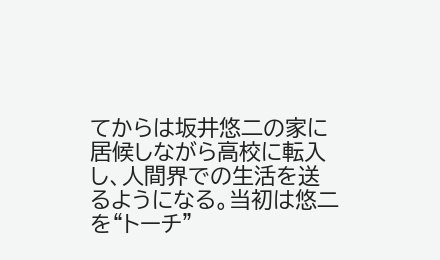てからは坂井悠二の家に居候しながら高校に転入し、人間界での生活を送るようになる。当初は悠二を“トーチ”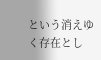という消えゆく存在とし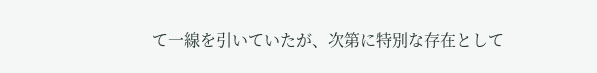て一線を引いていたが、次第に特別な存在として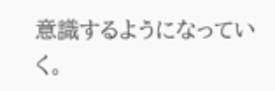意識するようになっていく。